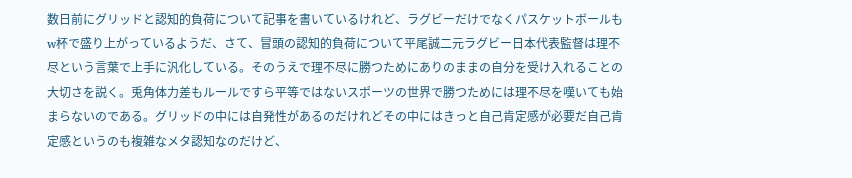数日前にグリッドと認知的負荷について記事を書いているけれど、ラグビーだけでなくパスケットボールもw杯で盛り上がっているようだ、さて、冒頭の認知的負荷について平尾誠二元ラグビー日本代表監督は理不尽という言葉で上手に汎化している。そのうえで理不尽に勝つためにありのままの自分を受け入れることの大切さを説く。兎角体力差もルールですら平等ではないスポーツの世界で勝つためには理不尽を嘆いても始まらないのである。グリッドの中には自発性があるのだけれどその中にはきっと自己肯定感が必要だ自己肯定感というのも複雑なメタ認知なのだけど、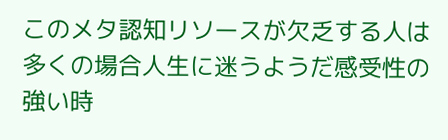このメタ認知リソースが欠乏する人は多くの場合人生に迷うようだ感受性の強い時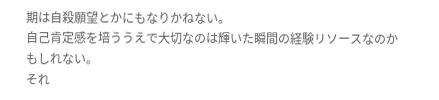期は自殺願望とかにもなりかねない。
自己肯定感を培ううえで大切なのは輝いた瞬間の経験リソースなのかもしれない。
それ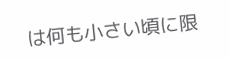は何も小さい頃に限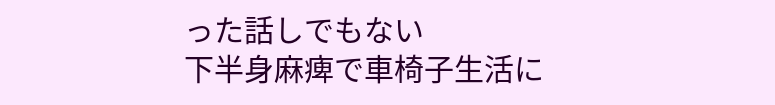った話しでもない
下半身麻痺で車椅子生活に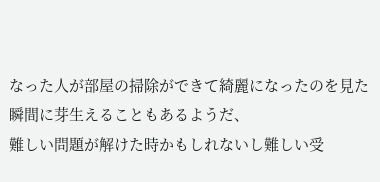なった人が部屋の掃除ができて綺麗になったのを見た瞬間に芽生えることもあるようだ、
難しい問題が解けた時かもしれないし難しい受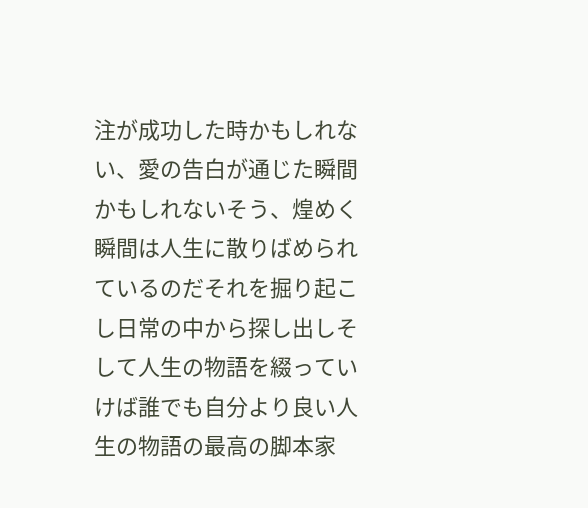注が成功した時かもしれない、愛の告白が通じた瞬間かもしれないそう、煌めく瞬間は人生に散りばめられているのだそれを掘り起こし日常の中から探し出しそして人生の物語を綴っていけば誰でも自分より良い人生の物語の最高の脚本家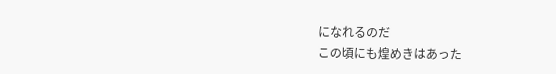になれるのだ
この頃にも煌めきはあった